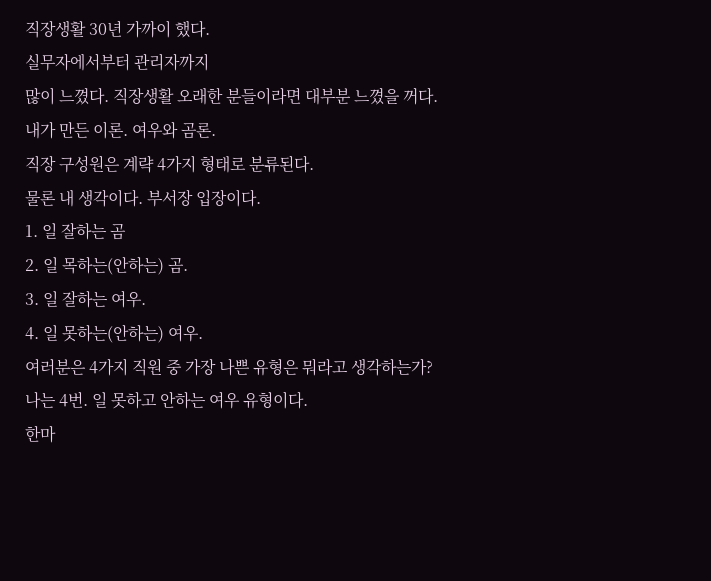직장생활 30년 가까이 했다.
실무자에서부터 관리자까지
많이 느꼈다. 직장생활 오래한 분들이라면 대부분 느꼈을 꺼다.
내가 만든 이론. 여우와 곰론.
직장 구성원은 계략 4가지 형태로 분류된다.
물론 내 생각이다. 부서장 입장이다.
1. 일 잘하는 곰
2. 일 목하는(안하는) 곰.
3. 일 잘하는 여우.
4. 일 못하는(안하는) 여우.
여러분은 4가지 직원 중 가장 나쁜 유형은 뭐라고 생각하는가?
나는 4번. 일 못하고 안하는 여우 유형이다.
한마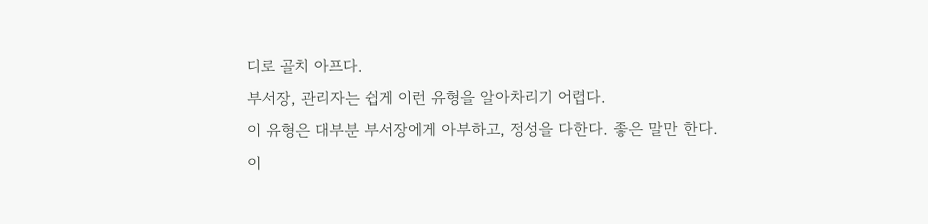디로 골치 아프다.
부서장, 관리자는 쉽게 이런 유형을 알아차리기 어렵다.
이 유형은 대부분 부서장에게 아부하고, 정성을 다한다. 좋은 말만 한다.
이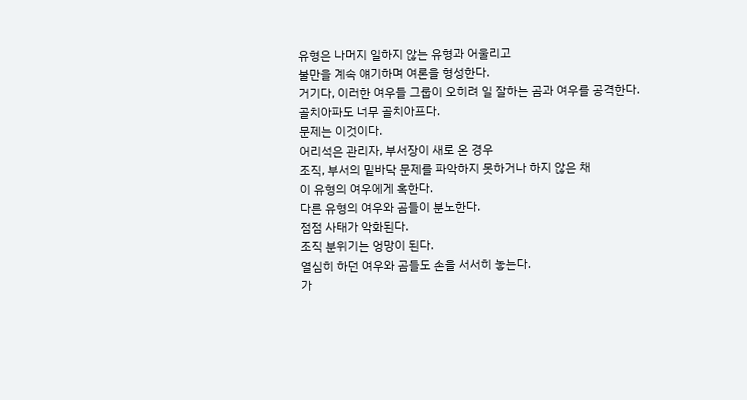유형은 나머지 일하지 않는 유형과 어울리고
불만을 계속 얘기하며 여론을 형성한다.
거기다, 이러한 여우들 그룹이 오히려 일 잘하는 곰과 여우를 공격한다.
골치아파도 너무 골치아프다.
문제는 이것이다.
어리석은 관리자, 부서장이 새로 온 경우
조직, 부서의 밑바닥 문제를 파악하지 못하거나 하지 않은 채
이 유형의 여우에게 혹한다.
다른 유형의 여우와 곰들이 분노한다.
점점 사태가 악화된다.
조직 분위기는 엉망이 된다.
열심히 하던 여우와 곰들도 손을 서서히 놓는다.
가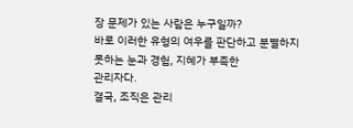장 문제가 있는 사람은 누구일까?
바로 이러한 유형의 여우를 판단하고 분별하지 못하는 눈과 경험, 지혜가 부족한
관리자다.
결국, 조직은 관리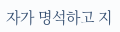자가 명석하고 지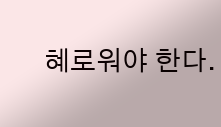혜로워야 한다.